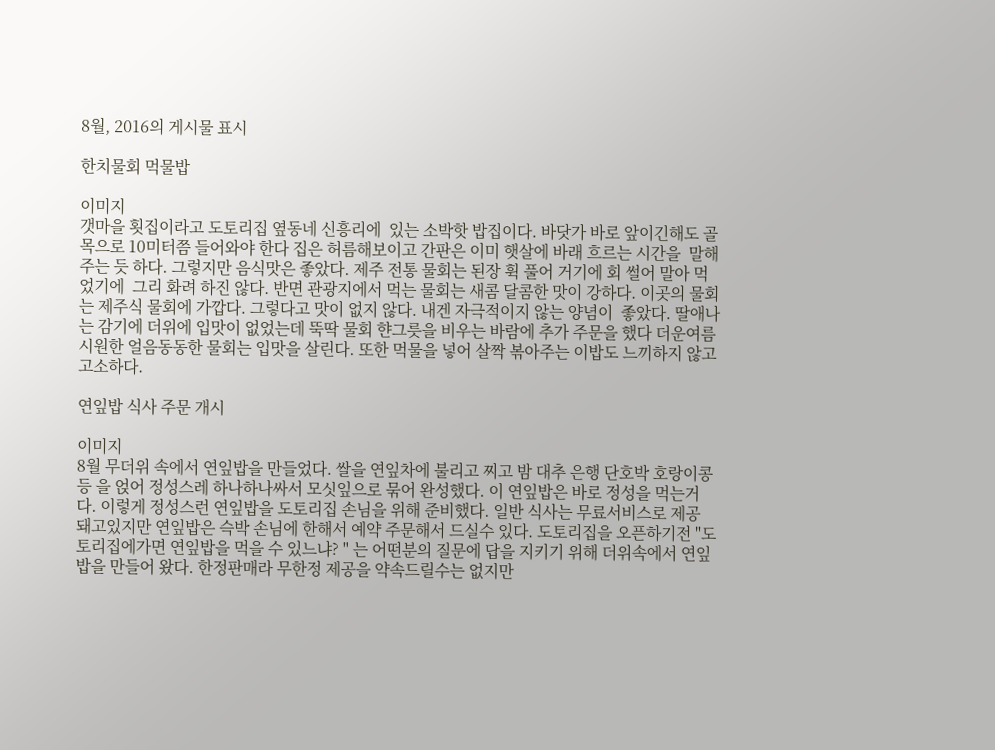8월, 2016의 게시물 표시

한치물회 먹물밥

이미지
갯마을 횟집이라고 도토리집 옆동네 신흥리에  있는 소박핫 밥집이다. 바닷가 바로 앞이긴해도 골목으로 10미터쯤 들어와야 한다 집은 허름해보이고 간판은 이미 햇살에 바래 흐르는 시간을  말해주는 듯 하다. 그렇지만 음식맛은 좋았다. 제주 전통 물회는 된장 휙 풀어 거기에 회 썰어 말아 먹었기에  그리 화려 하진 않다. 반면 관광지에서 먹는 물회는 새콤 달콤한 맛이 강하다. 이곳의 물회는 제주식 물회에 가깝다. 그렇다고 맛이 없지 않다. 내겐 자극적이지 않는 양념이  좋았다. 딸애나는 감기에 더위에 입맛이 없었는데 뚝딱 물회 햔그릇을 비우는 바람에 추가 주문을 했다 더운여름 시원한 얼음동동한 물회는 입맛을 살린다. 또한 먹물을 넣어 살짝 볶아주는 이밥도 느끼하지 않고  고소하다.

연잎밥 식사 주문 개시

이미지
8월 무더위 속에서 연잎밥을 만들었다. 쌀을 연잎차에 불리고 찌고 밤 대추 은행 단호박 호랑이콩등 을 얹어 정성스레 하나하나싸서 모싯잎으로 묶어 완성했다. 이 연잎밥은 바로 정성을 먹는거다. 이렇게 정성스런 연잎밥을 도토리집 손님을 위해 준비했다. 일반 식사는 무료서비스로 제공 돼고있지만 연잎밥은 슥박 손님에 한해서 예약 주문해서 드실수 있다. 도토리집을 오픈하기전 "도토리집에가면 연잎밥을 먹을 수 있느냐? " 는 어떤분의 질문에 답을 지키기 위해 더위속에서 연잎밥을 만들어 왔다. 한정판매라 무한정 제공을 약속드릴수는 없지만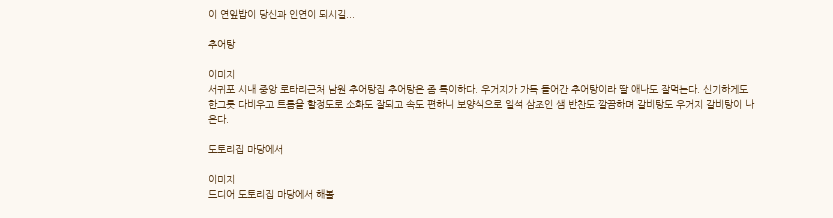이 연잎밥이 당신과 인연이 되시길...

추어탕

이미지
서귀포 시내 중앙 로타리근처 남원 추어탕집 추어탕은 좀 특이하다. 우거지가 가득 들어간 추어탕이라 딸 애나도 잘먹는다. 신기하게도 한그릇 다비우고 트름을 할정도로 소화도 잘되고 속도 편하니 보양식으로 일석 삼조인 샘 반찬도 깔끔하며 갈비탕도 우거지 갈비탕이 나온다.

도토리집 마당에서

이미지
드디어 도토리집 마당에서 해볼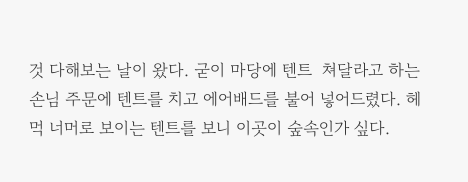것 다해보는 날이 왔다. 굳이 마당에 텐트  쳐달라고 하는 손님 주문에 텐트를 치고 에어배드를 불어 넣어드렸다. 헤먹 너머로 보이는 텐트를 보니 이곳이 숲속인가 싶다.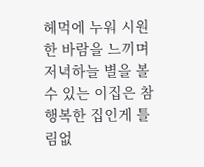헤먹에 누워 시원한 바람을 느끼며 저녁하늘 별을 볼수 있는 이집은 참행복한 집인게 틀림없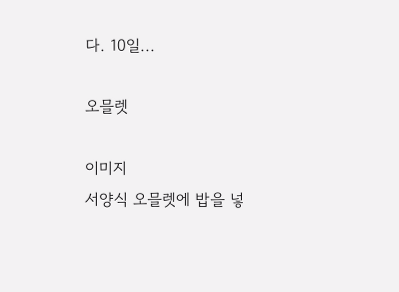다. 10일...

오믈렛

이미지
서양식 오믈렛에 밥을 넣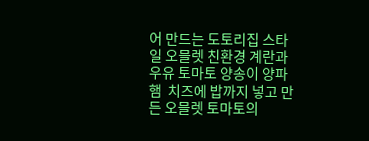어 만드는 도토리집 스타일 오믈렛 친환경 계란과 우유 토마토 양송이 양파 햄  치즈에 밥까지 넣고 만든 오믈렛 토마토의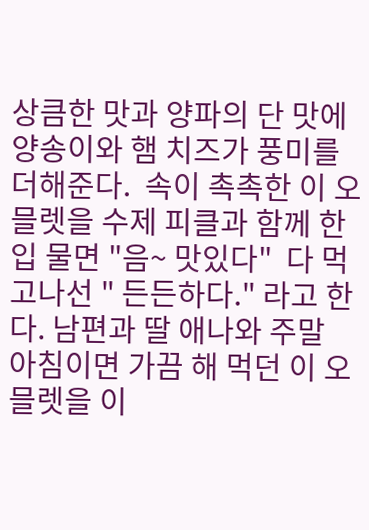상큼한 맛과 양파의 단 맛에 양송이와 햄 치즈가 풍미를 더해준다.  속이 촉촉한 이 오믈렛을 수제 피클과 함께 한입 물면 "음~ 맛있다"  다 먹고나선 " 든든하다." 라고 한다. 남편과 딸 애나와 주말  아침이면 가끔 해 먹던 이 오믈렛을 이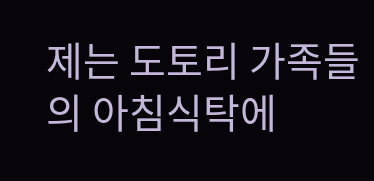제는 도토리 가족들의 아침식탁에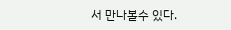서 만나볼수 있다.